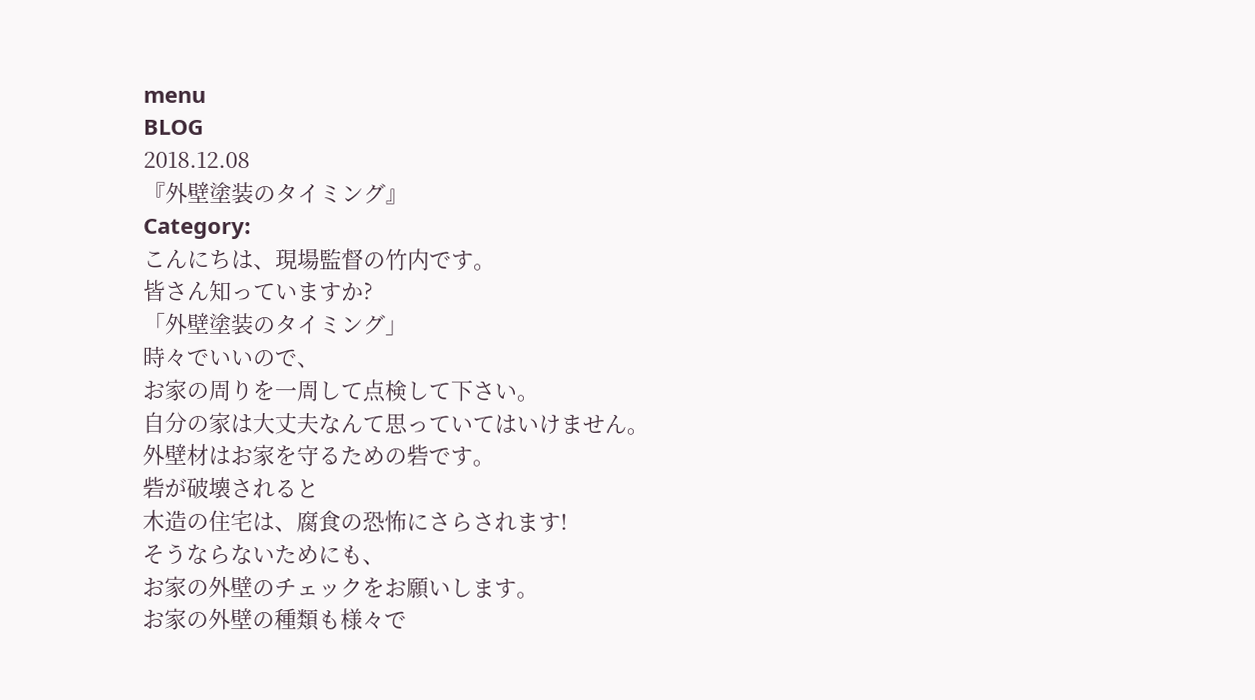menu
BLOG
2018.12.08
『外壁塗装のタイミング』
Category:
こんにちは、現場監督の竹内です。
皆さん知っていますか?
「外壁塗装のタイミング」
時々でいいので、
お家の周りを一周して点検して下さい。
自分の家は大丈夫なんて思っていてはいけません。
外壁材はお家を守るための砦です。
砦が破壊されると
木造の住宅は、腐食の恐怖にさらされます!
そうならないためにも、
お家の外壁のチェックをお願いします。
お家の外壁の種類も様々で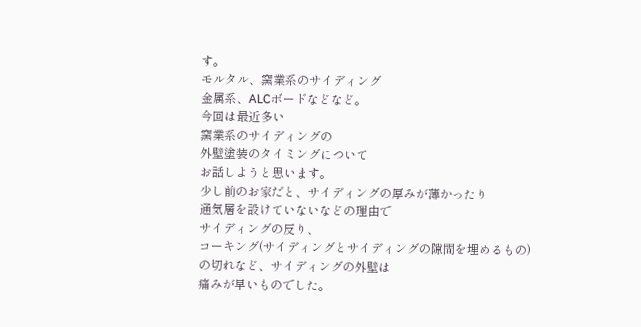す。
モルタル、窯業系のサイディング
金属系、ALCボードなどなど。
今回は最近多い
窯業系のサイディングの
外壁塗装のタイミングについて
お話しようと思います。
少し前のお家だと、サイディングの厚みが薄かったり
通気層を設けていないなどの理由で
サイディングの反り、
コーキング(サイディングとサイディングの隙間を埋めるもの)
の切れなど、サイディングの外壁は
痛みが早いものでした。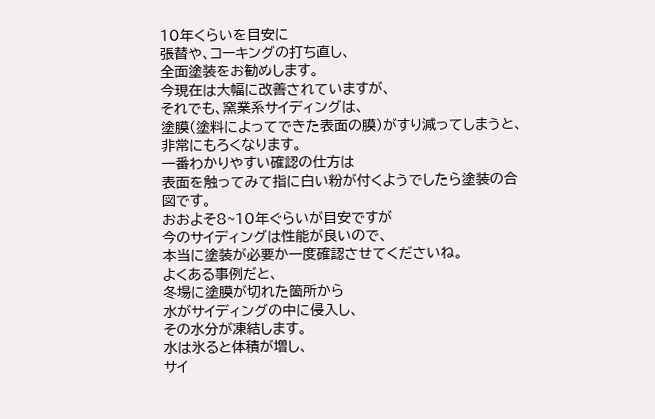10年くらいを目安に
張替や、コーキングの打ち直し、
全面塗装をお勧めします。
今現在は大幅に改善されていますが、
それでも、窯業系サイディングは、
塗膜(塗料によってできた表面の膜)がすり減ってしまうと、
非常にもろくなります。
一番わかりやすい確認の仕方は
表面を触ってみて指に白い粉が付くようでしたら塗装の合図です。
おおよそ8~10年ぐらいが目安ですが
今のサイディングは性能が良いので、
本当に塗装が必要か一度確認させてくださいね。
よくある事例だと、
冬場に塗膜が切れた箇所から
水がサイディングの中に侵入し、
その水分が凍結します。
水は氷ると体積が増し、
サイ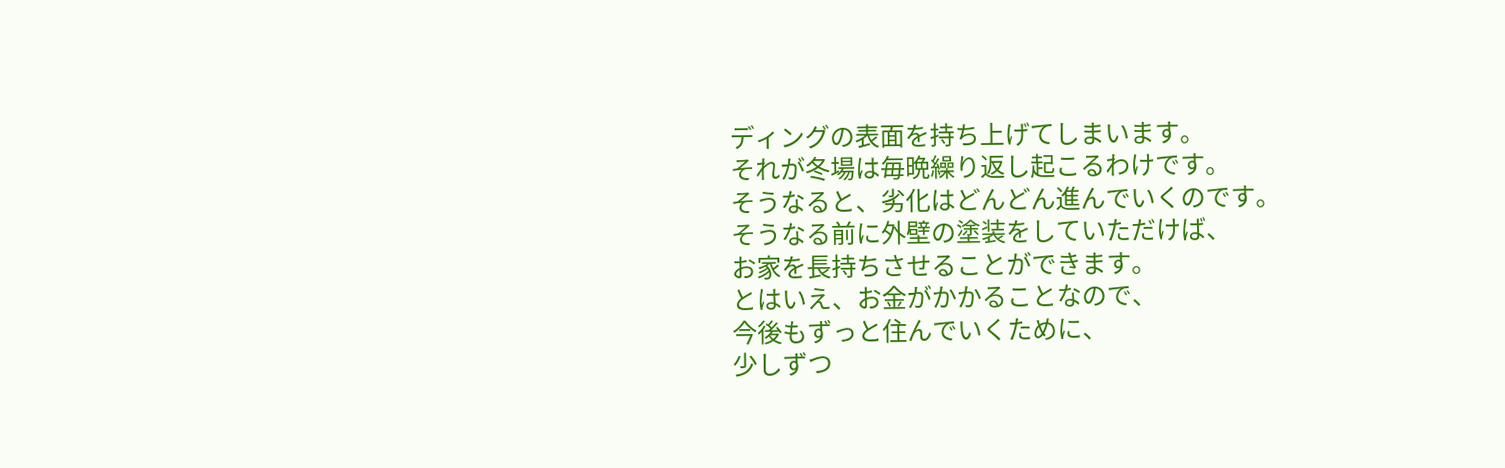ディングの表面を持ち上げてしまいます。
それが冬場は毎晩繰り返し起こるわけです。
そうなると、劣化はどんどん進んでいくのです。
そうなる前に外壁の塗装をしていただけば、
お家を長持ちさせることができます。
とはいえ、お金がかかることなので、
今後もずっと住んでいくために、
少しずつ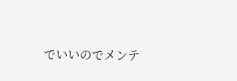でいいのでメンテ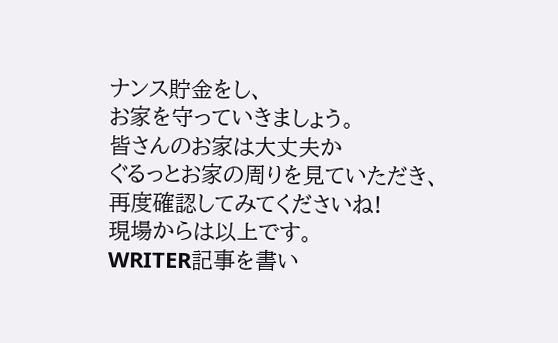ナンス貯金をし、
お家を守っていきましょう。
皆さんのお家は大丈夫か
ぐるっとお家の周りを見ていただき、
再度確認してみてくださいね!
現場からは以上です。
WRITER記事を書い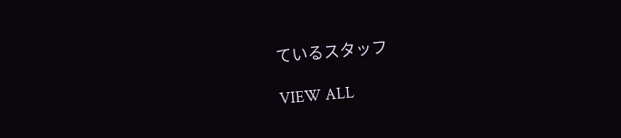ているスタッフ

VIEW ALL